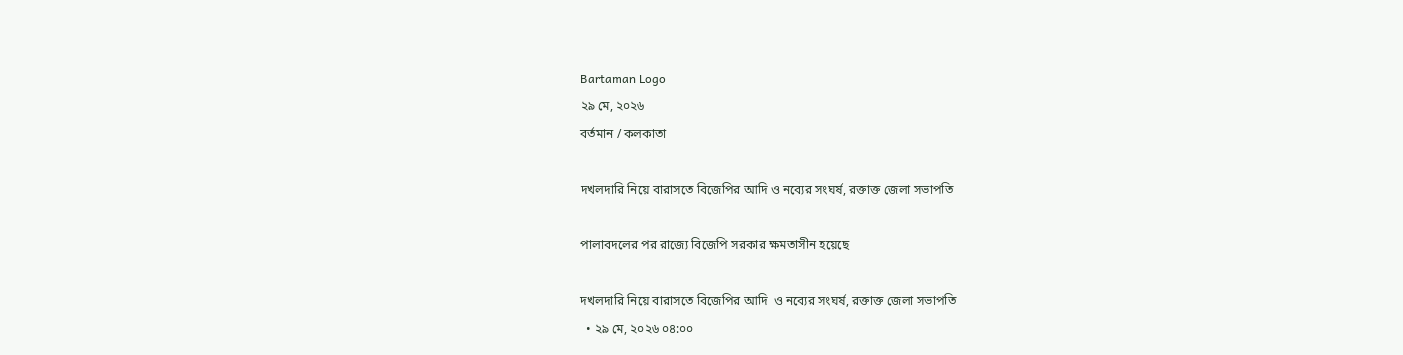Bartaman Logo
২৯ মে, ২০২৬
বর্তমান / কলকাতা

দখলদারি নিয়ে বারাসতে বিজেপির আদি ও নব্যের সংঘর্ষ, রক্তাক্ত জেলা সভাপতি

পালাবদলের পর রাজ্যে বিজেপি সরকার ক্ষমতাসীন হয়েছে

দখলদারি নিয়ে বারাসতে বিজেপির আদি  ও নব্যের সংঘর্ষ, রক্তাক্ত জেলা সভাপতি
  • ২৯ মে, ২০২৬ ০৪:০০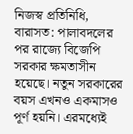নিজস্ব প্রতিনিধি, বারাসত: পালাবদলের পর রাজ্যে বিজেপি সরকার ক্ষমতাসীন হয়েছে। নতুন সরকারের বয়স এখনও একমাসও পূর্ণ হয়নি। এরমধ্যেই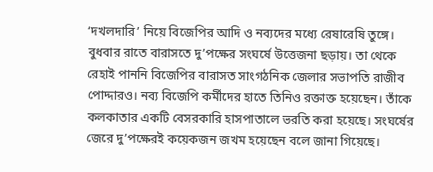‘দখলদারি’ নিয়ে বিজেপির আদি ও নব্যদের মধ্যে রেষারেষি তুঙ্গে। বুধবার রাতে বারাসতে দু’পক্ষের সংঘর্ষে উত্তেজনা ছড়ায়। তা থেকে রেহাই পাননি বিজেপির বারাসত সাংগঠনিক জেলার সভাপতি রাজীব পোদ্দারও। নব্য বিজেপি কর্মীদের হাতে তিনিও রক্তাক্ত হয়েছেন। তাঁকে কলকাতার একটি বেসরকারি হাসপাতালে ভরতি করা হয়েছে। সংঘর্ষের জেরে দু’পক্ষেরই কয়েকজন জখম হয়েছেন বলে জানা গিয়েছে।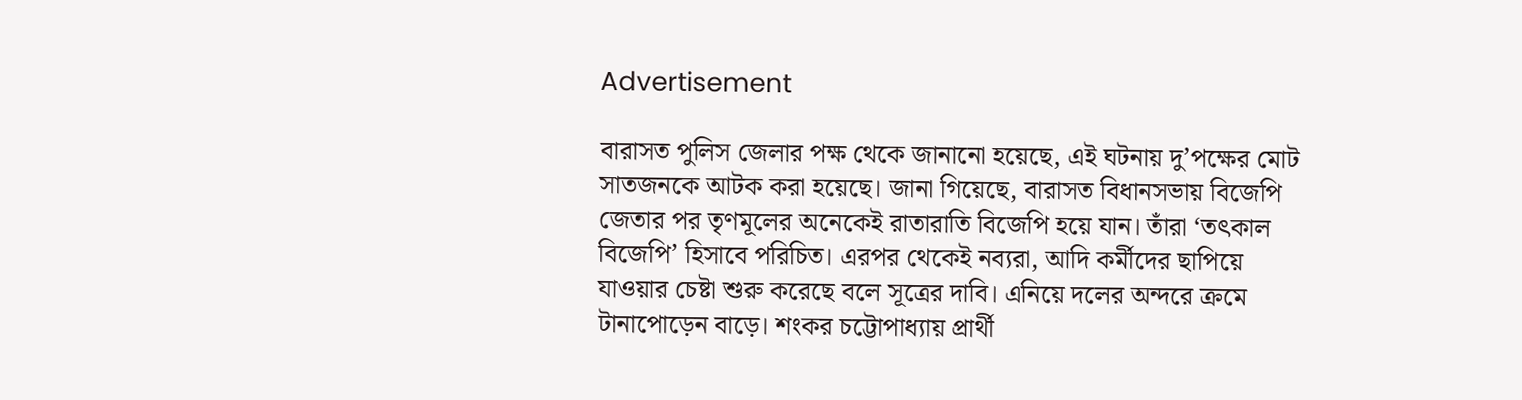Advertisement

বারাসত পুলিস জেলার পক্ষ থেকে জানানো হয়েছে, এই ঘটনায় দু’পক্ষের মোট সাতজনকে আটক করা হয়েছে। জানা গিয়েছে, বারাসত বিধানসভায় বিজেপি জেতার পর তৃণমূলের অনেকেই রাতারাতি বিজেপি হয়ে যান। তাঁরা ‘তৎকাল বিজেপি’ হিসাবে পরিচিত। এরপর থেকেই নব্যরা, আদি কর্মীদের ছাপিয়ে যাওয়ার চেষ্টা শুরু করেছে বলে সূত্রের দাবি। এনিয়ে দলের অন্দরে ক্রমে টানাপোড়েন বাড়ে। শংকর চট্টোপাধ্যায় প্রার্থী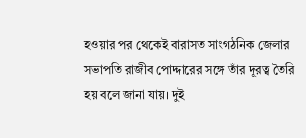হওয়ার পর থেকেই বারাসত সাংগঠনিক জেলার সভাপতি রাজীব পোদ্দারের সঙ্গে তাঁর দূরত্ব তৈরি হয় বলে জানা যায়। দুই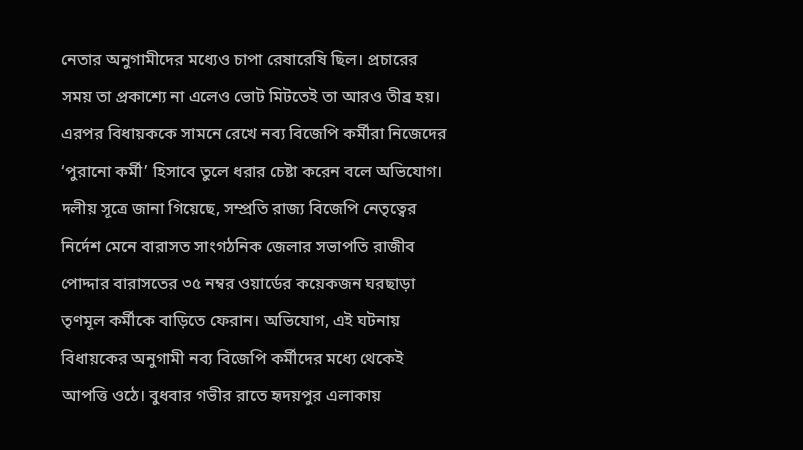নেতার অনুগামীদের মধ্যেও চাপা রেষারেষি ছিল। প্রচারের সময় তা প্রকাশ্যে না এলেও ভোট মিটতেই তা আরও তীব্র হয়। এরপর বিধায়ককে সামনে রেখে নব্য বিজেপি কর্মীরা নিজেদের ‘পুরানো কর্মী’ হিসাবে তুলে ধরার চেষ্টা করেন বলে অভিযোগ।
দলীয় সূত্রে জানা গিয়েছে, সম্প্রতি রাজ্য বিজেপি নেতৃত্বের নির্দেশ মেনে বারাসত সাংগঠনিক জেলার সভাপতি রাজীব পোদ্দার বারাসতের ৩৫ নম্বর ওয়ার্ডের কয়েকজন ঘরছাড়া তৃণমূল কর্মীকে বাড়িতে ফেরান। অভিযোগ, এই ঘটনায় বিধায়কের অনুগামী নব্য বিজেপি কর্মীদের মধ্যে থেকেই আপত্তি ওঠে। বুধবার গভীর রাতে হৃদয়পুর এলাকায়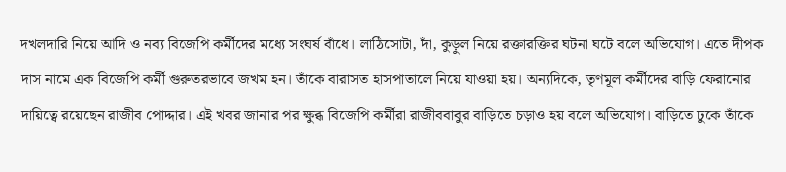দখলদারি নিয়ে আদি ও নব্য বিজেপি কর্মীদের মধ্যে সংঘর্ষ বাঁধে। লাঠিসোটা, দাঁ, কুড়ুল নিয়ে রক্তারক্তির ঘটনা ঘটে বলে অভিযোগ। এতে দীপক দাস নামে এক বিজেপি কর্মী গুরুতরভাবে জখম হন। তাঁকে বারাসত হাসপাতালে নিয়ে যাওয়া হয়। অন্যদিকে, তৃণমূল কর্মীদের বাড়ি ফেরানোর দায়িত্বে রয়েছেন রাজীব পোদ্দার। এই খবর জানার পর ক্ষুব্ধ বিজেপি কর্মীরা রাজীববাবুর বাড়িতে চড়াও হয় বলে অভিযোগ। বাড়িতে ঢুকে তাঁকে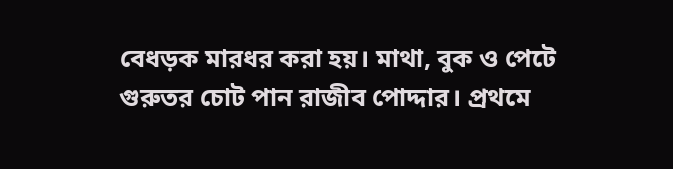বেধড়ক মারধর করা হয়। মাথা, বুক ও পেটে গুরুতর চোট পান রাজীব পোদ্দার। প্রথমে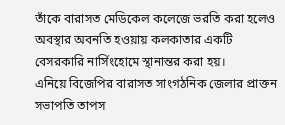তাঁকে বারাসত মেডিকেল কলেজে ভরতি করা হলেও অবস্থার অবনতি হওয়ায় কলকাতার একটি বেসরকারি নার্সিংহোমে স্থানান্তর করা হয়।
এনিয়ে বিজেপির বারাসত সাংগঠনিক জেলার প্রাক্তন সভাপতি তাপস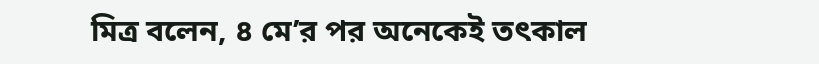মিত্র বলেন, ৪ মে’র পর অনেকেই তৎকাল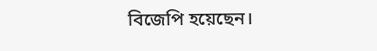বিজেপি হয়েছেন।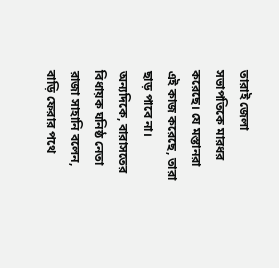তারাই জেলা সভাপতিকে মারধর করেছে। যে মস্তানরা এই কাজ করেছে, তারা ছাড় পাবে না। অন্যদিকে, বারাসতের বিধায়ক ঘনিষ্ঠ নেতা রাজা সাহানি বলেন, বাড়ি ফেরার পথে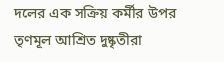দলের এক সক্রিয় কর্মীর উপর তৃণমূল আশ্রিত দুষ্কৃতীরা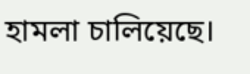হামলা চালিয়েছে।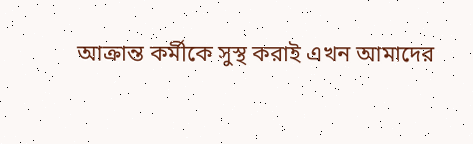আক্রান্ত কর্মীকে সুস্থ করাই এখন আমাদের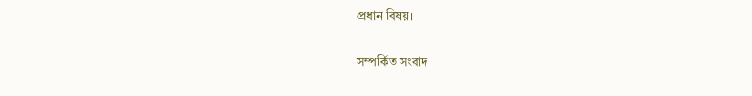প্রধান বিষয়।

সম্পর্কিত সংবাদ